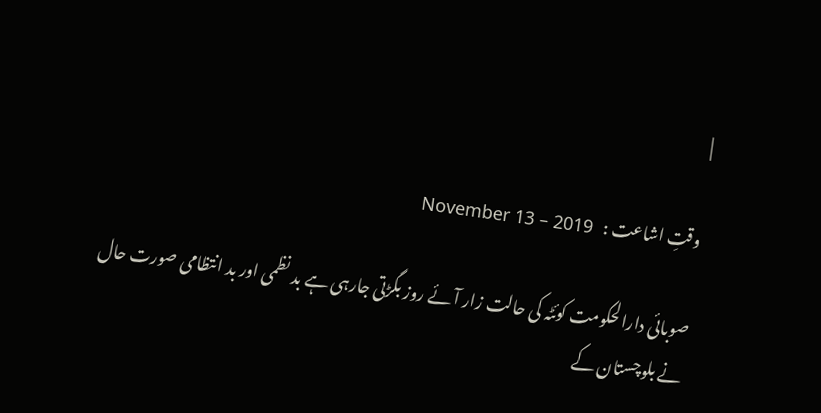|

وقتِ اشاعت :   November 13 – 2019

صوبائی دارالحکومت کوئٹہ کی حالت زار آئے روز بگڑتی جارہی ہے بد نظمی اور بد انتظامی صورت حال نے بلوچستان کے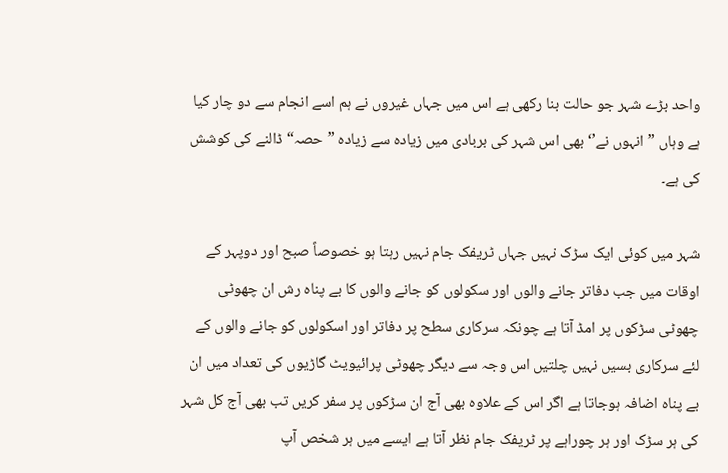واحد بڑے شہر جو حالت بنا رکھی ہے اس میں جہاں غیروں نے ہم اسے انجام سے دو چار کیا ہے وہاں ”انہوں نے’‘ بھی اس شہر کی بربادی میں زیادہ سے زیادہ ”حصہ“ ڈالنے کی کوشش کی ہے۔

شہر میں کوئی ایک سڑک نہیں جہاں ٹریفک جام نہیں رہتا ہو خصوصاً صبح اور دوپہر کے اوقات میں جب دفاتر جانے والوں اور سکولوں کو جانے والوں کا بے پناہ رش ان چھوٹی چھوٹی سڑکوں پر امڈ آتا ہے چونکہ سرکاری سطح پر دفاتر اور اسکولوں کو جانے والوں کے لئے سرکاری بسیں نہیں چلتیں اس وجہ سے دیگر چھوٹی پرائیویٹ گاڑیوں کی تعداد میں ان بے پناہ اضافہ ہوجاتا ہے اگر اس کے علاوہ بھی آج ان سڑکوں پر سفر کریں تب بھی آج کل شہر کی ہر سڑک اور ہر چوراہے پر ٹریفک جام نظر آتا ہے ایسے میں ہر شخص آپ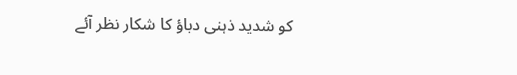کو شدید ذہنی دباؤ کا شکار نظر آئے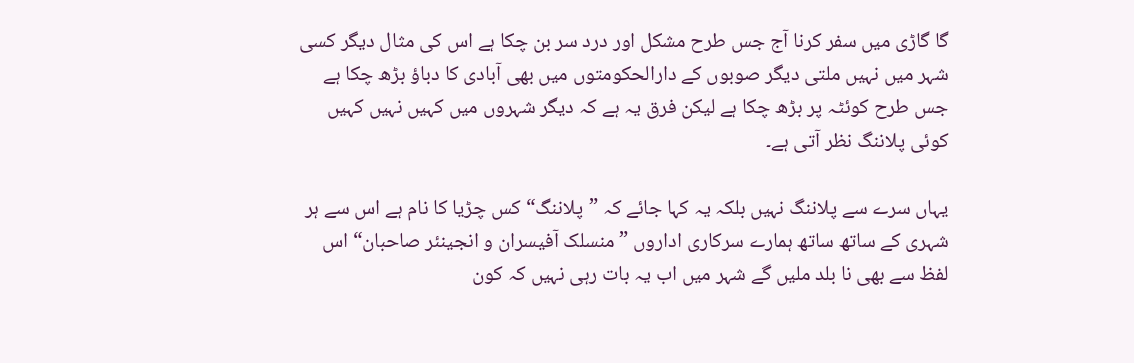گا گاڑی میں سفر کرنا آج جس طرح مشکل اور درد سر بن چکا ہے اس کی مثال دیگر کسی شہر میں نہیں ملتی دیگر صوبوں کے دارالحکومتوں میں بھی آبادی کا دباؤ بڑھ چکا ہے جس طرح کوئٹہ پر بڑھ چکا ہے لیکن فرق یہ ہے کہ دیگر شہروں میں کہیں نہیں کہیں کوئی پلاننگ نظر آتی ہے۔

یہاں سرے سے پلاننگ نہیں بلکہ یہ کہا جائے کہ ”پلاننگ“کس چڑیا کا نام ہے اس سے ہر شہری کے ساتھ ساتھ ہمارے سرکاری اداروں ”منسلک آفیسران و انجینئر صاحبان“ اس لفظ سے بھی نا بلد ملیں گے شہر میں اب یہ بات رہی نہیں کہ کون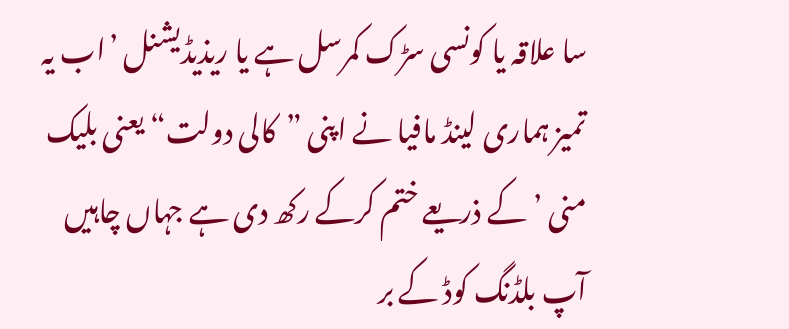سا علاقہ یا کونسی سڑک کمرسل ہے یا ریذیڈیشنل ’اب یہ تمیز ہماری لینڈ مافیا نے اپنی ”کالی دولت“ یعنی بلیک منی ’کے ذریعے ختم کرکے رکھ دی ہے جہاں چاہیں آپ بلڈنگ کوڈ کے بر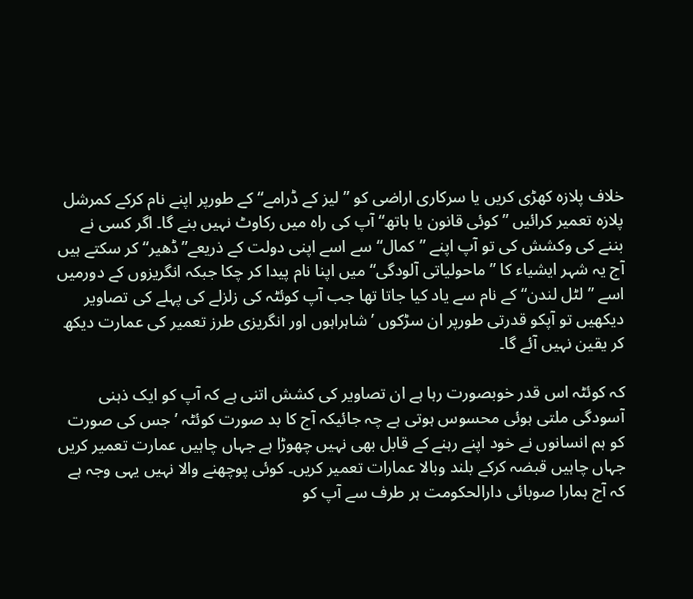خلاف پلازہ کھڑی کریں یا سرکاری اراضی کو ”لیز کے ڈرامے“ کے طورپر اپنے نام کرکے کمرشل پلازہ تعمیر کرائیں ”کوئی قانون یا ہاتھ“ آپ کی راہ میں رکاوٹ نہیں بنے گا۔ اگر کسی نے بننے کی وکشش کی تو آپ اپنے ”کمال“ سے اسے اپنی دولت کے ذریعے”ڈھیر“ کر سکتے ہیں آج یہ شہر ایشیاء کا ”ماحولیاتی آلودگی“ میں اپنا نام پیدا کر چکا جبکہ انگریزوں کے دورمیں اسے ”لٹل لندن“ کے نام سے یاد کیا جاتا تھا جب آپ کوئٹہ کی زلزلے کی پہلے کی تصاویر دیکھیں تو آپکو قدرتی طورپر ان سڑکوں ’شاہراہوں اور انگریزی طرز تعمیر کی عمارت دیکھ کر یقین نہیں آئے گا۔

کہ کوئٹہ اس قدر خوبصورت رہا ہے ان تصاویر کی کشش اتنی ہے کہ آپ کو ایک ذہنی آسودگی ملتی ہوئی محسوس ہوتی ہے چہ جائیکہ آج کا بد صورت کوئٹہ ’جس کی صورت کو ہم انسانوں نے خود اپنے رہنے کے قابل بھی نہیں چھوڑا ہے جہاں چاہیں عمارت تعمیر کریں جہاں چاہیں قبضہ کرکے بلند وبالا عمارات تعمیر کریں۔ کوئی پوچھنے والا نہیں یہی وجہ ہے کہ آج ہمارا صوبائی دارالحکومت ہر طرف سے آپ کو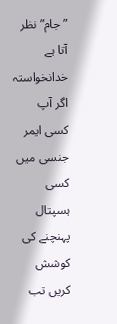”جام”نظر آتا ہے خدانخواستہ اگر آپ کسی ایمر جنسی میں کسی ہسپتال پہنچنے کی کوشش کریں تب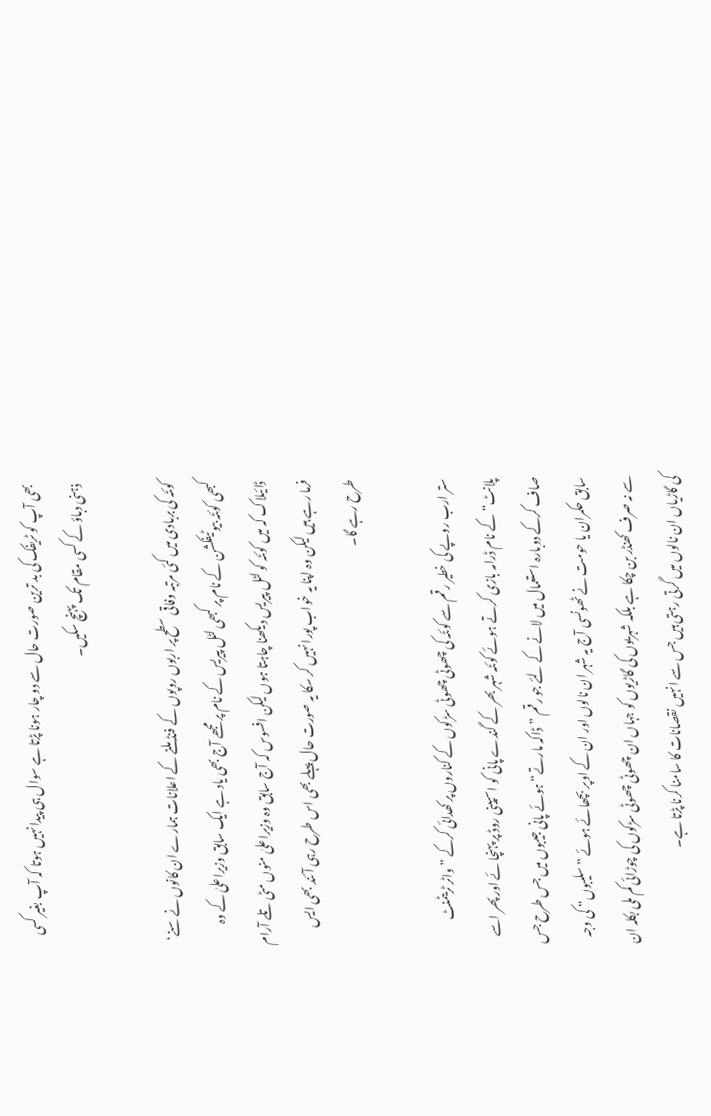بھی آپ کو ٹریفک کی بد ترین صورت حال سے دو چار ہونا پڑتا ہے سوال ہی پیدا نہیں ہوتا کہ آپ بغیر کسی ذہنی دباؤ کے کسی مقام تک پہنچ سکیں۔

کوئٹہ کی بربادی میں کئی مرتبہ وفاقی سطح پر اربوں روپوں کے فنڈ ملنے کے اعلانات ہمارے ان کانوں نے سنے‘ کبھی کوئٹہ بیوٹیفکشن کے نام پر کبھی لٹل پیریس کے نام پر مجھے آج بھی یاد ہے ایک سابق وزیراعلیٰ کے وہ ڈائیلاک کہ میں کوئٹہ کو لٹل پیریس دیکھنا چاہتا ہوں لیکن افسوس کہ آج سابق وہ وزیراعلیٰ منوں مٹی تلے آرام فرما رہے ہیں لیکن وہ اپنا یہ خواب پورا نہیں کر سکا یہ صورت حال پہلے بھی اس طرح رہی آئند بھی ایس طرح رہے گا۔

ستر ارب روپے کی خطیر رقم سے کوئٹہ کی چھوٹی چھوٹی سڑکوں کے کناروں پر کھدائی کرکے ”واٹر ٹریٹمنٹ پلانٹ“ کے نام ڈرامہ بازی کرتے ہوئے کوئٹہ شہر بھر کے گندے پانی کو اسپینی روڈ پر پہنچا ئے اور پھر اسے صاف کرکے دوبارہ استعمال میں لانے کے لئے جو رقم ”ڈاکہ مارتے“ ہوئے پانی جیبوں میں جس طرح جس سابق حکمران یا حومت نے ٹھونسی آج یہ شہر ان نالوں اور ان کے اوپر بچھائے ہوئے ”سلیبوں“ کی وجہ سے نہ صرف کھنڈر بن چکا ہے بلکہ شہریوں کی گاڑیوں کو جہاں ان چھوٹی چھوٹی سڑکوں کی چوڑائی کم ملی بکلہ ان کی گاڑیاں ان نالوں میں گرتی رہتی ہیں جس سے انہیں نقصانات کا سامنا کرنا پڑتا ہے۔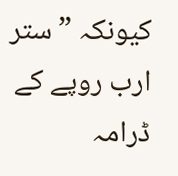کیونکہ ”ستر ارب روپے کے ڈرامہ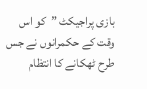بازی پراجیکٹ ”کو اس وقت کے حکمرانوں نے جس طرح ٹھکانے کا انتظام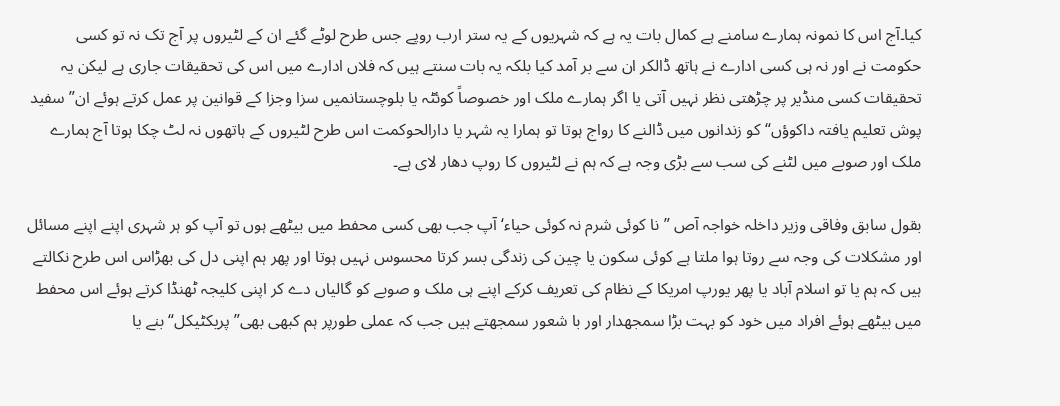کیا۔آج اس کا نمونہ ہمارے سامنے ہے کمال بات یہ ہے کہ شہریوں کے یہ ستر ارب روپے جس طرح لوٹے گئے ان کے لٹیروں پر آج تک نہ تو کسی حکومت نے اور نہ ہی کسی ادارے نے ہاتھ ڈالکر ان سے بر آمد کیا بلکہ یہ بات سنتے ہیں کہ فلاں ادارے میں اس کی تحقیقات جاری ہے لیکن یہ تحقیقات کسی منڈیر پر چڑھتی نظر نہیں آتی یا اگر ہمارے ملک اور خصوصاً کوئٹہ یا بلوچستانمیں سزا وجزا کے قوانین پر عمل کرتے ہوئے ان”سفید پوش تعلیم یافتہ داکوؤں“ کو زندانوں میں ڈالنے کا رواج ہوتا تو ہمارا یہ شہر یا دارالحوکمت اس طرح لٹیروں کے ہاتھوں نہ لٹ چکا ہوتا آج ہمارے ملک اور صوبے میں لٹنے کی سب سے بڑی وجہ ہے کہ ہم نے لٹیروں کا روپ دھار لای ہے۔

بقول سابق وفاقی وزیر داخلہ خواجہ آص ”نا کوئی شرم نہ کوئی حیاء‘ آپ جب بھی کسی محفط میں بیٹھے ہوں تو آپ کو ہر شہری اپنے اپنے مسائل اور مشکلات کی وجہ سے روتا ہوا ملتا ہے کوئی سکون یا چین کی زندگی بسر کرتا محسوس نہیں ہوتا اور پھر ہم اپنی دل کی بھڑاس اس طرح نکالتے ہیں کہ ہم یا تو اسلام آباد یا پھر یورپ امریکا کے نظام کی تعریف کرکے اپنے ہی ملک و صوبے کو گالیاں دے کر اپنی کلیجہ ٹھنڈا کرتے ہوئے اس محفط میں بیٹھے ہوئے افراد میں خود کو بہت بڑا سمجھدار اور با شعور سمجھتے ہیں جب کہ عملی طورپر ہم کبھی بھی”پریکٹیکل“ بنے یا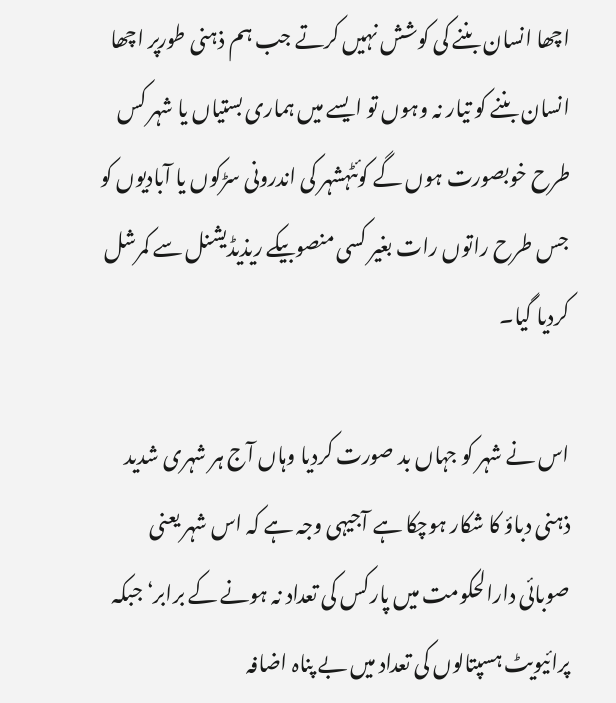اچھا انسان بننے کی کوشش نہیں کرتے جب ہم ذہنی طورپر اچھا انسان بننے کو تیار نہ وہوں تو ایسے میں ہماری بستیاں یا شہر کس طرح خوبصورت ہوں گے کوئٹہشہر کی اندرونی سڑکوں یا آبادیوں کو جس طرح راتوں رات بغیر کسی منصوبیکے ریذیڈیشنل سے کمرشل کردیا گیا۔

اس نے شہر کو جہاں بد صورت کردیا وہاں آج ہر شہری شدید ذہنی دباؤ کا شکار ہوچکا ہے آجیہی وجہ ہے کہ اس شہر یعنی صوبائی دارالحکومت میں پارکس کی تعداد نہ ہونے کے برابر‘ جبکہ پرائیویٹ ہسپتالوں کی تعداد میں بے پناہ اضافہ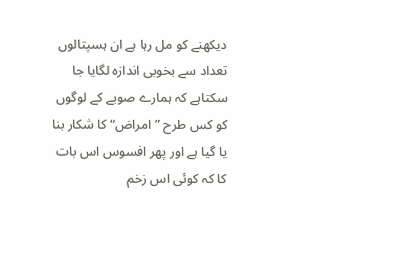دیکھنے کو مل رہا ہے ان ہسپتالوں تعداد سے بخوبی اندازہ لگایا جا سکتاہے کہ ہمارے صوبے کے لوگوں کو کس طرح ”امراض“ کا شکار بنا یا گیا ہے اور پھر افسوس اس بات کا کہ کوئی اس زخم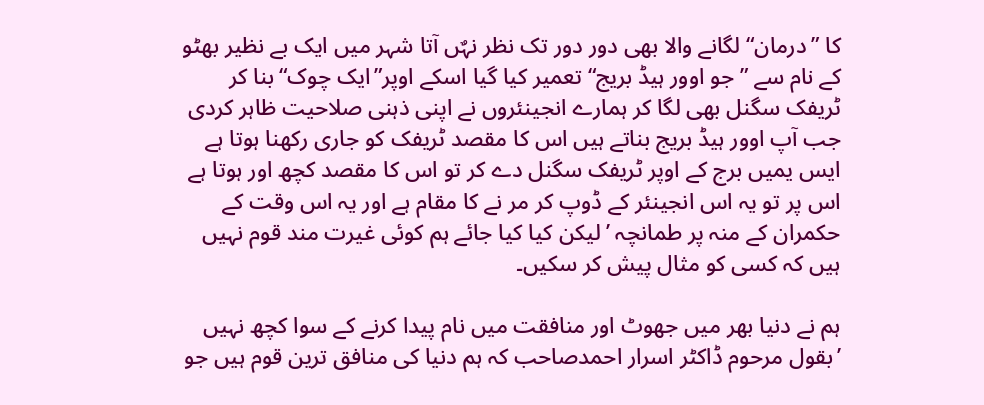کا ”درمان“ لگانے والا بھی دور دور تک نظر نہٌں آتا شہر میں ایک بے نظیر بھٹو کے نام سے ”جو اوور ہیڈ بریج“ تعمیر کیا گیا اسکے اوپر”ایک چوک“ بنا کر ٹریفک سگنل بھی لگا کر ہمارے انجینئروں نے اپنی ذہنی صلاحیت ظاہر کردی جب آپ اوور ہیڈ بریج بناتے ہیں اس کا مقصد ٹریفک کو جاری رکھنا ہوتا ہے ایس یمیں برج کے اوپر ٹریفک سگنل دے کر تو اس کا مقصد کچھ اور ہوتا ہے اس پر تو یہ اس انجینئر کے ڈوپ کر مر نے کا مقام ہے اور یہ اس وقت کے حکمران کے منہ پر طمانچہ ’لیکن کیا کیا جائے ہم کوئی غیرت مند قوم نہیں ہیں کہ کسی کو مثال پیش کر سکیں۔

ہم نے دنیا بھر میں جھوٹ اور منافقت میں نام پیدا کرنے کے سوا کچھ نہیں ’بقول مرحوم ڈاکٹر اسرار احمدصاحب کہ ہم دنیا کی منافق ترین قوم ہیں جو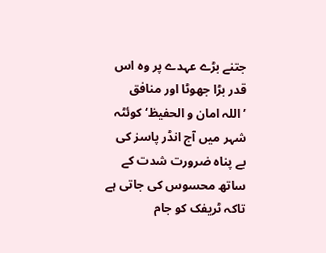جتنے بڑے عہدے پر وہ اس قدر بڑا جھوٹا اور منافق ’اللہ امان و الحفیظ‘ کوئٹہ شہر میں آج انڈر پاسز کی بے پناہ ضرورت شدت کے ساتھ محسوس کی جاتی ہے تاکہ ٹریفک کو جام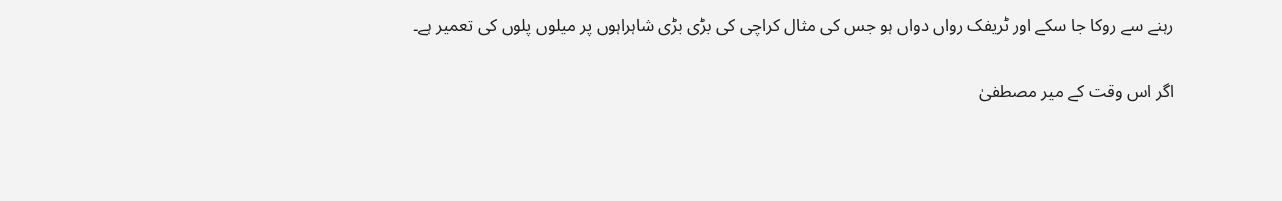رہنے سے روکا جا سکے اور ٹریفک رواں دواں ہو جس کی مثال کراچی کی بڑی بڑی شاہراہوں پر میلوں پلوں کی تعمیر ہے۔

اگر اس وقت کے میر مصطفیٰ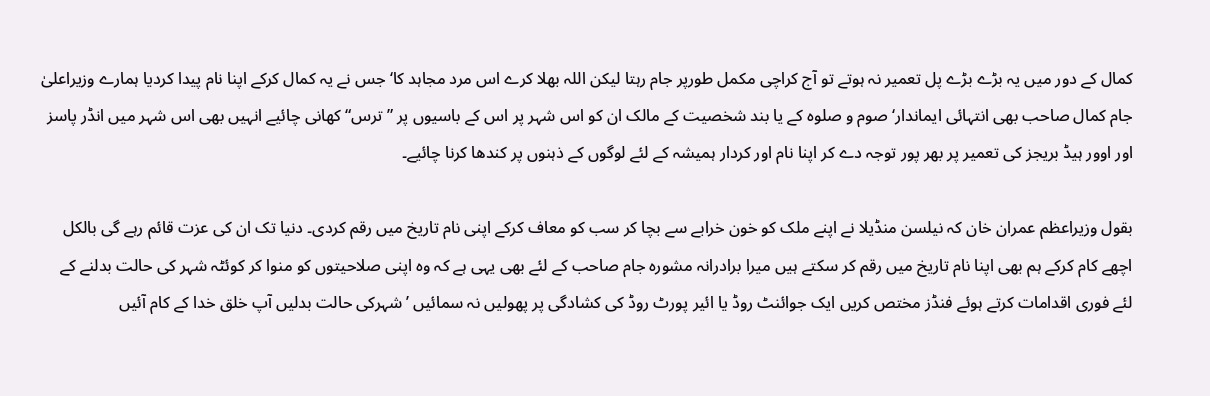کمال کے دور میں یہ بڑے بڑے پل تعمیر نہ ہوتے تو آج کراچی مکمل طورپر جام رہتا لیکن اللہ بھلا کرے اس مرد مجاہد کا‘ جس نے یہ کمال کرکے اپنا نام پیدا کردیا ہمارے وزیراعلیٰ جام کمال صاحب بھی انتہائی ایماندار‘صوم و صلوہ کے یا بند شخصیت کے مالک ان کو اس شہر پر اس کے باسیوں پر ”ترس“ کھانی چائیے انہیں بھی اس شہر میں انڈر پاسز اور اوور ہیڈ بریجز کی تعمیر پر بھر پور توجہ دے کر اپنا نام اور کردار ہمیشہ کے لئے لوگوں کے ذہنوں پر کندھا کرنا چائیے۔

بقول وزیراعظم عمران خان کہ نیلسن منڈیلا نے اپنے ملک کو خون خرابے سے بچا کر سب کو معاف کرکے اپنی نام تاریخ میں رقم کردی۔ دنیا تک ان کی عزت قائم رہے گی بالکل اچھے کام کرکے ہم بھی اپنا نام تاریخ میں رقم کر سکتے ہیں میرا برادرانہ مشورہ جام صاحب کے لئے بھی یہی ہے کہ وہ اپنی صلاحیتوں کو منوا کر کوئٹہ شہر کی حالت بدلنے کے لئے فوری اقدامات کرتے ہوئے فنڈز مختص کریں ایک جوائنٹ روڈ یا ائیر پورٹ روڈ کی کشادگی پر پھولیں نہ سمائیں ’شہرکی حالت بدلیں آپ خلق خدا کے کام آئیں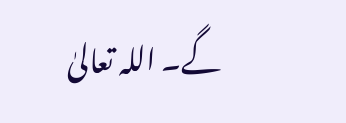گے۔ اللہ تعالیٰ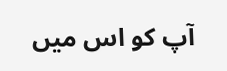آپ کو اس میں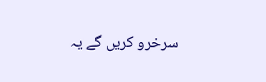سرخرو کریں گے یہ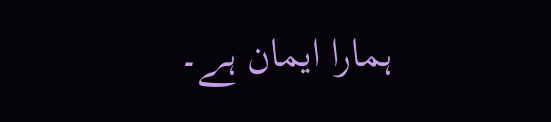ہمارا ایمان ہے۔